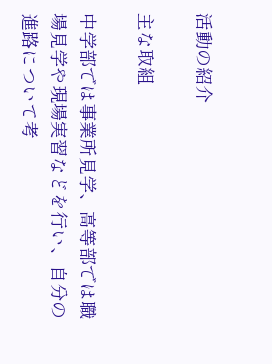活動の紹介

主な取組

中学部では事業所見学、高等部では職場見学や現場実習などを行い、自分の進路について考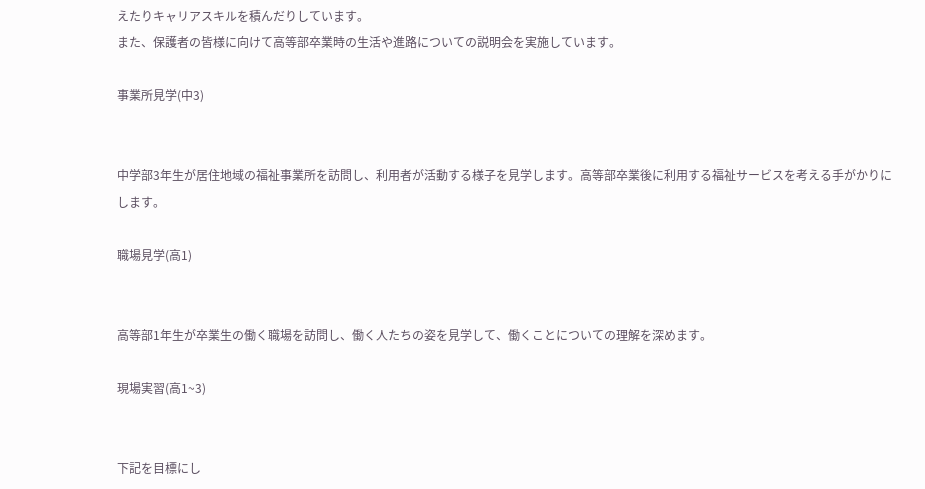えたりキャリアスキルを積んだりしています。
また、保護者の皆様に向けて高等部卒業時の生活や進路についての説明会を実施しています。

事業所見学(中3)


中学部3年生が居住地域の福祉事業所を訪問し、利用者が活動する様子を見学します。高等部卒業後に利用する福祉サービスを考える手がかりにします。

職場見学(高1)


高等部1年生が卒業生の働く職場を訪問し、働く人たちの姿を見学して、働くことについての理解を深めます。

現場実習(高1~3)


下記を目標にし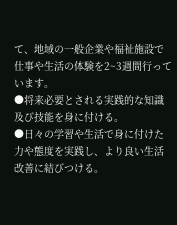て、地域の一般企業や福祉施設で仕事や生活の体験を2~3週間行っています。
●将来必要とされる実践的な知識及び技能を身に付ける。
●日々の学習や生活で身に付けた力や態度を実践し、より良い生活改善に結びつける。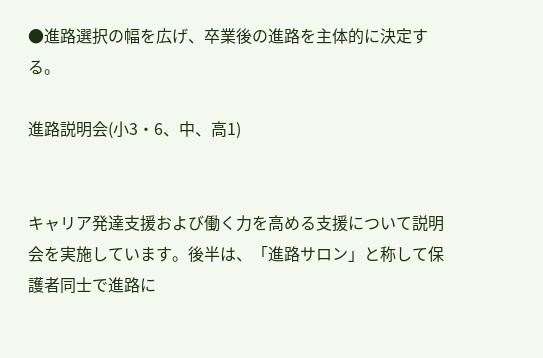●進路選択の幅を広げ、卒業後の進路を主体的に決定する。

進路説明会(小3・6、中、高1)


キャリア発達支援および働く力を高める支援について説明会を実施しています。後半は、「進路サロン」と称して保護者同士で進路に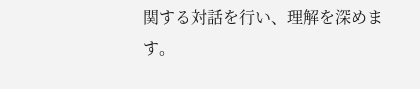関する対話を行い、理解を深めます。